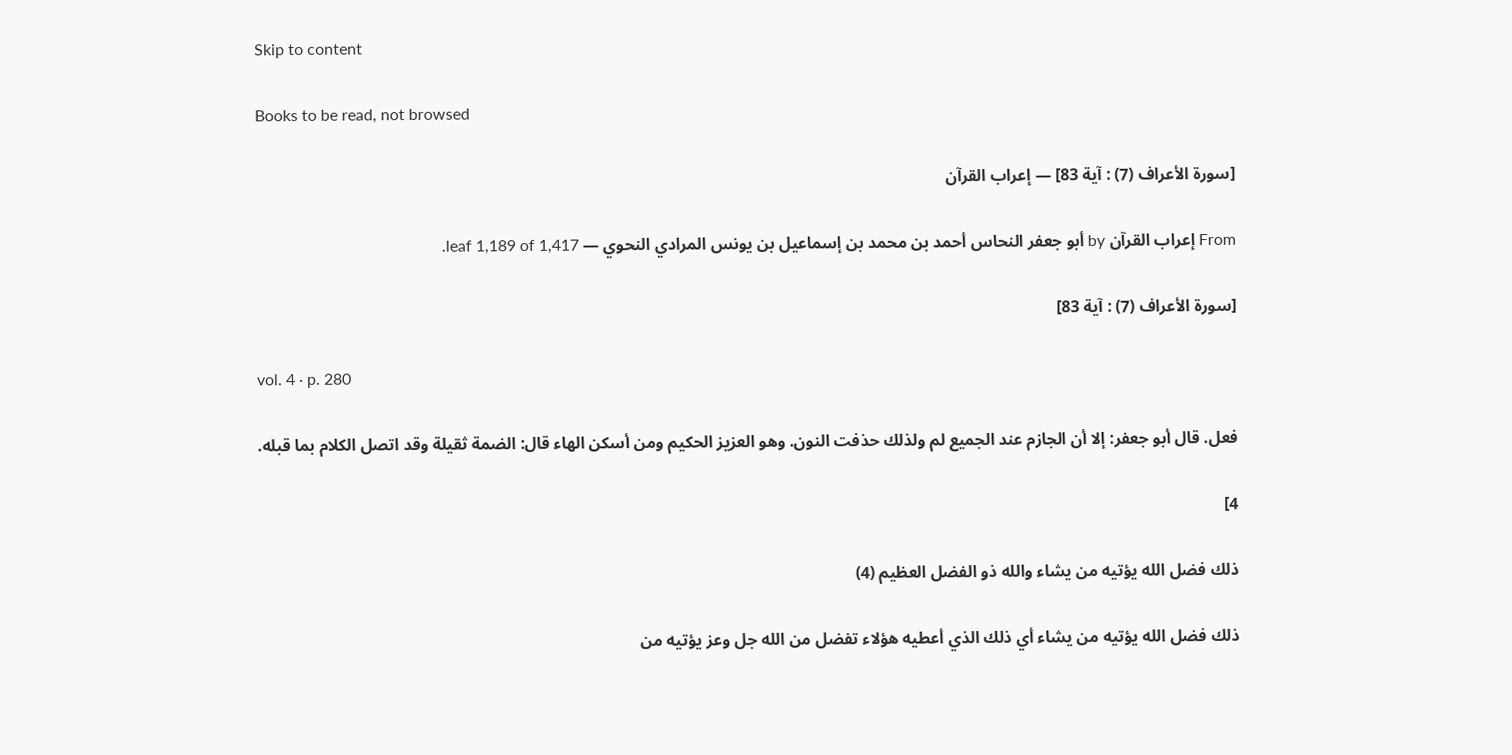Skip to content

Books to be read, not browsed

[سورة الأعراف (7) : آية 83] — إعراب القرآن

From إعراب القرآن by أبو جعفر النحاس أحمد بن محمد بن إسماعيل بن يونس المرادي النحوي — leaf 1,189 of 1,417.

[سورة الأعراف (7) : آية 83]

vol. 4 · p. 280

فعل. قال أبو جعفر: إلا أن الجازم عند الجميع لم ولذلك حذفت النون. وهو العزيز الحكيم ومن أسكن الهاء قال: الضمة ثقيلة وقد اتصل الكلام بما قبله.

4]

ذلك فضل الله يؤتيه من يشاء والله ذو الفضل العظيم (4)

ذلك فضل الله يؤتيه من يشاء أي ذلك الذي أعطيه هؤلاء تفضل من الله جل وعز يؤتيه من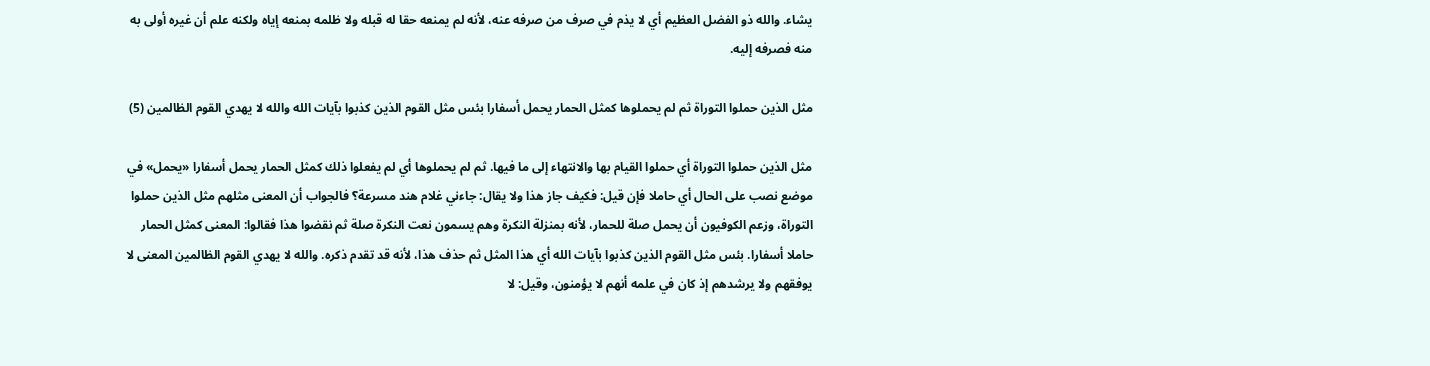يشاء. والله ذو الفضل العظيم أي لا يذم في صرف من صرفه عنه، لأنه لم يمنعه حقا له قبله ولا ظلمه بمنعه إياه ولكنه علم أن غيره أولى به منه فصرفه إليه.

مثل الذين حملوا التوراة ثم لم يحملوها كمثل الحمار يحمل أسفارا بئس مثل القوم الذين كذبوا بآيات الله والله لا يهدي القوم الظالمين (5)

مثل الذين حملوا التوراة أي حملوا القيام بها والانتهاء إلى ما فيها. ثم لم يحملوها أي لم يفعلوا ذلك كمثل الحمار يحمل أسفارا «يحمل» في موضع نصب على الحال أي حاملا فإن قيل: فكيف جاز هذا ولا يقال: جاءني غلام هند مسرعة؟ فالجواب أن المعنى مثلهم مثل الذين حملوا التوراة، وزعم الكوفيون أن يحمل صلة للحمار، لأنه بمنزلة النكرة وهم يسمون نعت النكرة صلة ثم نقضوا هذا فقالوا: المعنى كمثل الحمار حاملا أسفارا. بئس مثل القوم الذين كذبوا بآيات الله أي هذا المثل ثم حذف هذا، لأنه قد تقدم ذكره. والله لا يهدي القوم الظالمين المعنى لا يوفقهم ولا يرشدهم إذ كان في علمه أنهم لا يؤمنون، وقيل: لا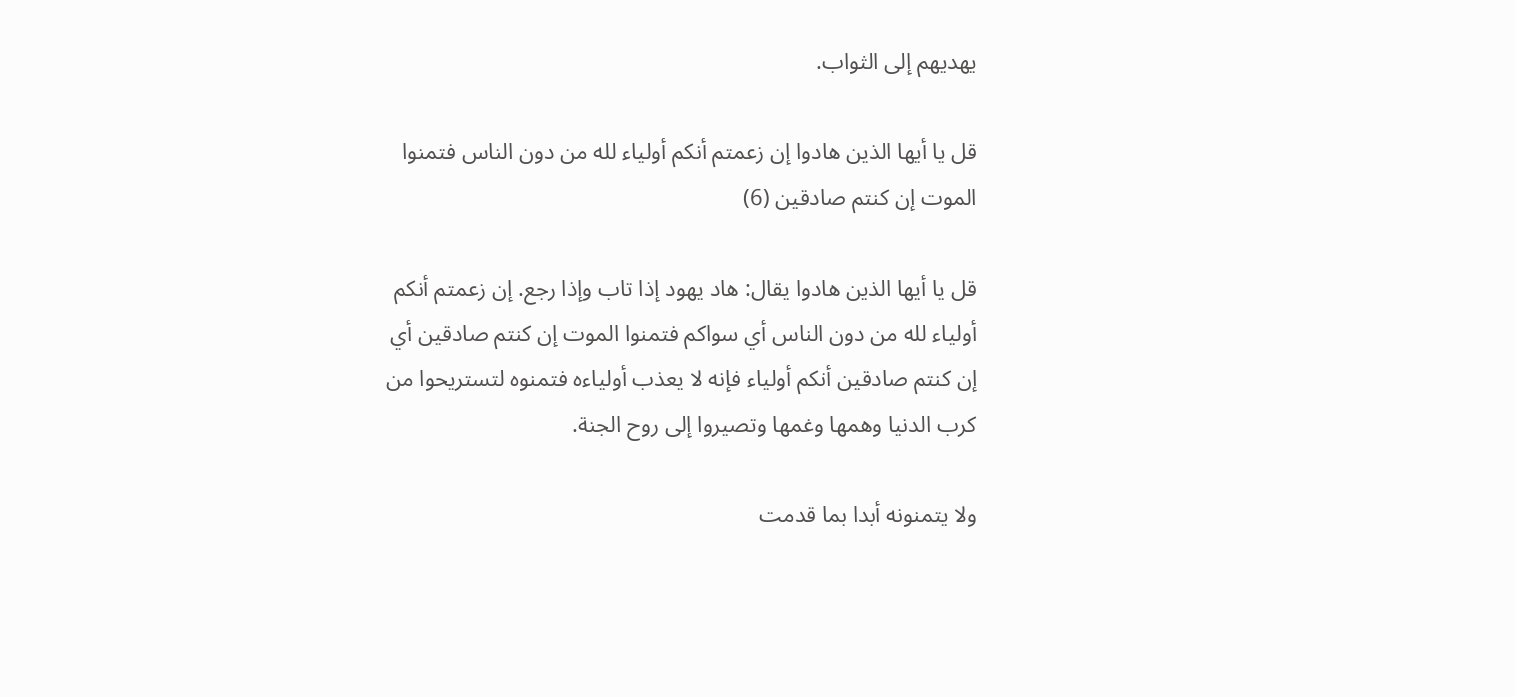يهديهم إلى الثواب.

قل يا أيها الذين هادوا إن زعمتم أنكم أولياء لله من دون الناس فتمنوا الموت إن كنتم صادقين (6)

قل يا أيها الذين هادوا يقال: هاد يهود إذا تاب وإذا رجع. إن زعمتم أنكم أولياء لله من دون الناس أي سواكم فتمنوا الموت إن كنتم صادقين أي إن كنتم صادقين أنكم أولياء فإنه لا يعذب أولياءه فتمنوه لتستريحوا من كرب الدنيا وهمها وغمها وتصيروا إلى روح الجنة.

ولا يتمنونه أبدا بما قدمت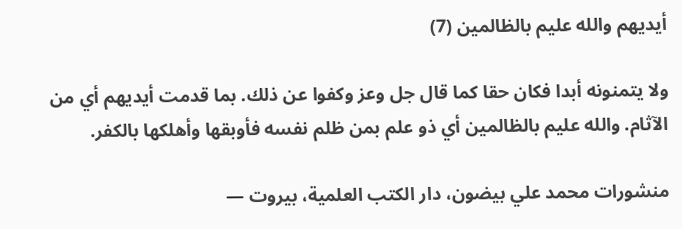أيديهم والله عليم بالظالمين (7)

ولا يتمنونه أبدا فكان حقا كما قال جل وعز وكفوا عن ذلك. بما قدمت أيديهم أي من الآثام. والله عليم بالظالمين أي ذو علم بمن ظلم نفسه فأوبقها وأهلكها بالكفر.

منشورات محمد علي بيضون، دار الكتب العلمية، بيروت —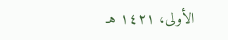الأولى، ١٤٢١ هـ